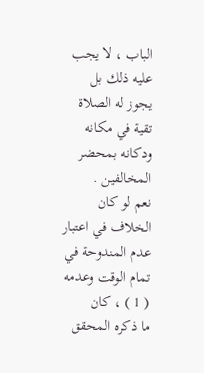الباب ، لا يجب عليه ذلك بل يجوز له الصلاة تقية في مكانه ودكانه بمحضر
المخالفين .
نعم لو كان الخلاف في اعتبار عدم المندوحة في تمام الوقت وعدمه ( 1 ) ، كان
ما ذكره المحقق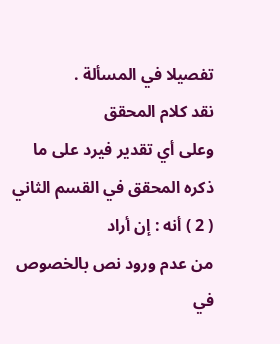تفصيلا في المسألة .
نقد كلام المحقق
وعلى أي تقدير فيرد على ما ذكره المحقق في القسم الثاني ( 2 ) أنه : إن أراد
من عدم ورود نص بالخصوص في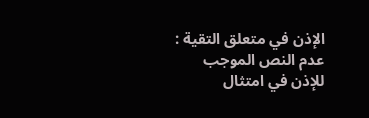الإذن في متعلق التقية : عدم النص الموجب
للإذن في امتثال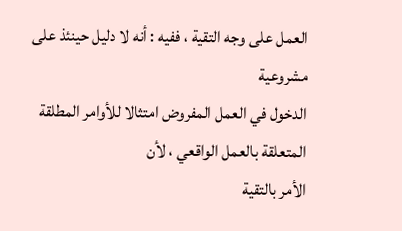العمل على وجه التقية ، ففيه : أنه لا دليل حينئذ على مشروعية
الدخول في العمل المفروض امتثالا للأوامر المطلقة المتعلقة بالعمل الواقعي ، لأن
الأمر بالتقية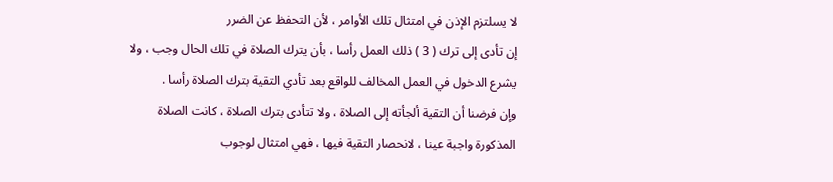لا يسلتزم الإذن في امتثال تلك الأوامر ، لأن التحفظ عن الضرر
إن تأدى إلى ترك ( 3 ) ذلك العمل رأسا ، بأن يترك الصلاة في تلك الحال وجب ، ولا
يشرع الدخول في العمل المخالف للواقع بعد تأدي التقية بترك الصلاة رأسا .
وإن فرضنا أن التقية ألجأته إلى الصلاة ، ولا تتأدى بترك الصلاة ، كانت الصلاة
المذكورة واجبة عينا ، لانحصار التقية فيها ، فهي امتثال لوجوب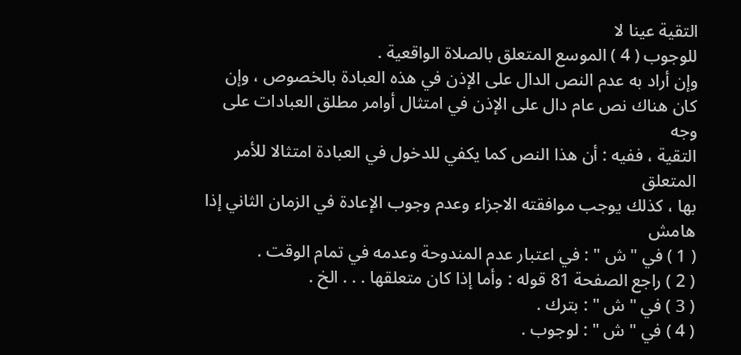التقية عينا لا
للوجوب ( 4 ) الموسع المتعلق بالصلاة الواقعية .
وإن أراد به عدم النص الدال على الإذن في هذه العبادة بالخصوص ، وإن
كان هناك نص عام دال على الإذن في امتثال أوامر مطلق العبادات على وجه
التقية ، ففيه : أن هذا النص كما يكفي للدخول في العبادة امتثالا للأمر المتعلق
بها ، كذلك يوجب موافقته الاجزاء وعدم وجوب الإعادة في الزمان الثاني إذا
هامش
( 1 ) في " ش " : في اعتبار عدم المندوحة وعدمه في تمام الوقت .
( 2 ) راجع الصفحة 81 قوله : وأما إذا كان متعلقها . . . الخ .
( 3 ) في " ش " : بترك .
( 4 ) في " ش " : لوجوب .